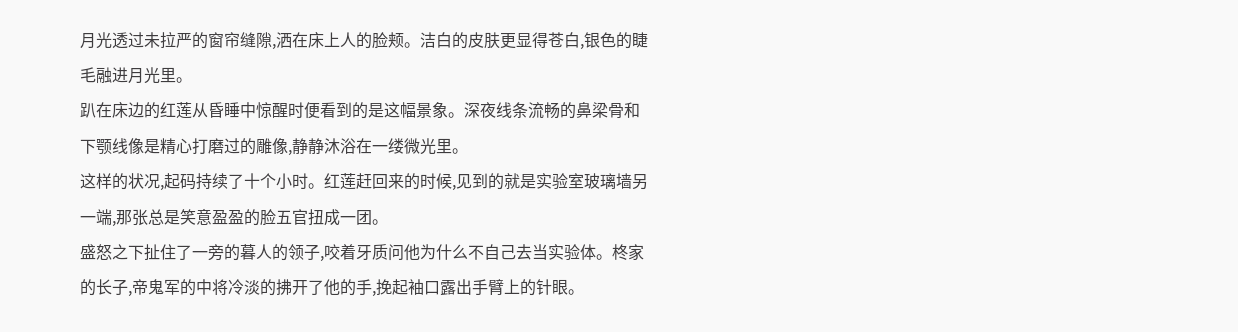月光透过未拉严的窗帘缝隙,洒在床上人的脸颊。洁白的皮肤更显得苍白,银色的睫毛融进月光里。
趴在床边的红莲从昏睡中惊醒时便看到的是这幅景象。深夜线条流畅的鼻梁骨和下颚线像是精心打磨过的雕像,静静沐浴在一缕微光里。
这样的状况,起码持续了十个小时。红莲赶回来的时候,见到的就是实验室玻璃墙另一端,那张总是笑意盈盈的脸五官扭成一团。
盛怒之下扯住了一旁的暮人的领子,咬着牙质问他为什么不自己去当实验体。柊家的长子,帝鬼军的中将冷淡的拂开了他的手,挽起袖口露出手臂上的针眼。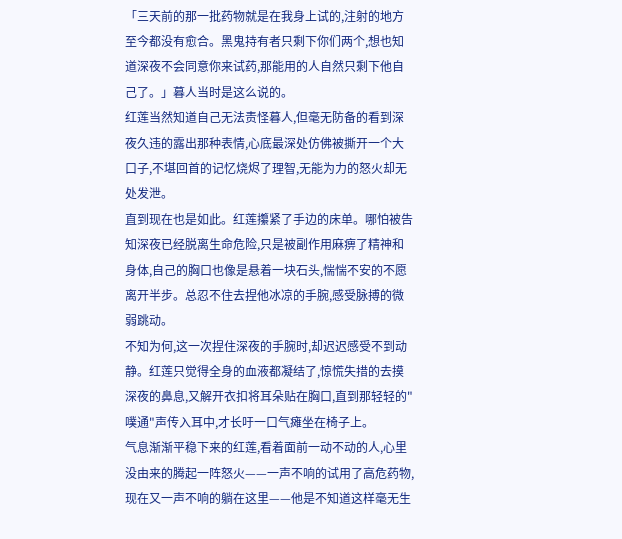「三天前的那一批药物就是在我身上试的,注射的地方至今都没有愈合。黑鬼持有者只剩下你们两个,想也知道深夜不会同意你来试药,那能用的人自然只剩下他自己了。」暮人当时是这么说的。
红莲当然知道自己无法责怪暮人,但毫无防备的看到深夜久违的露出那种表情,心底最深处仿佛被撕开一个大口子,不堪回首的记忆烧烬了理智,无能为力的怒火却无处发泄。
直到现在也是如此。红莲攥紧了手边的床单。哪怕被告知深夜已经脱离生命危险,只是被副作用麻痹了精神和身体,自己的胸口也像是悬着一块石头,惴惴不安的不愿离开半步。总忍不住去捏他冰凉的手腕,感受脉搏的微弱跳动。
不知为何,这一次捏住深夜的手腕时,却迟迟感受不到动静。红莲只觉得全身的血液都凝结了,惊慌失措的去摸深夜的鼻息,又解开衣扣将耳朵贴在胸口,直到那轻轻的"噗通"声传入耳中,才长吁一口气瘫坐在椅子上。
气息渐渐平稳下来的红莲,看着面前一动不动的人,心里没由来的腾起一阵怒火——一声不响的试用了高危药物,现在又一声不响的躺在这里——他是不知道这样毫无生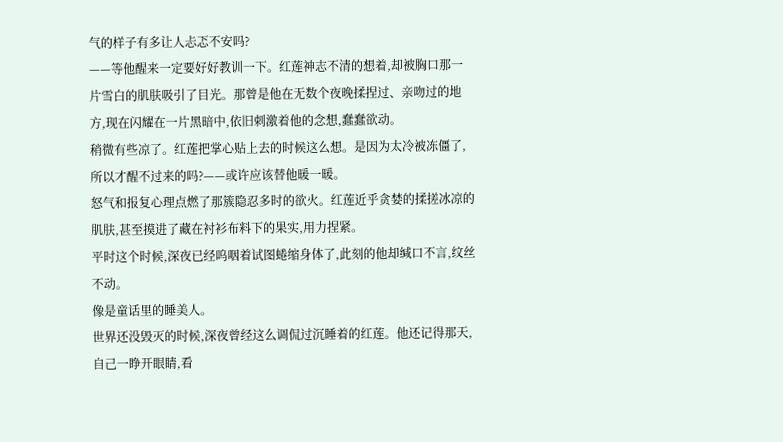气的样子有多让人忐忑不安吗?
——等他醒来一定要好好教训一下。红莲神志不清的想着,却被胸口那一片雪白的肌肤吸引了目光。那曾是他在无数个夜晚揉捏过、亲吻过的地方,现在闪耀在一片黑暗中,依旧刺激着他的念想,蠢蠢欲动。
稍微有些凉了。红莲把掌心贴上去的时候这么想。是因为太冷被冻僵了,所以才醒不过来的吗?——或许应该替他暖一暖。
怒气和报复心理点燃了那簇隐忍多时的欲火。红莲近乎贪婪的揉搓冰凉的肌肤,甚至摸进了藏在衬衫布料下的果实,用力捏紧。
平时这个时候,深夜已经呜咽着试图蜷缩身体了,此刻的他却缄口不言,纹丝不动。
像是童话里的睡美人。
世界还没毁灭的时候,深夜曾经这么调侃过沉睡着的红莲。他还记得那天,自己一睁开眼睛,看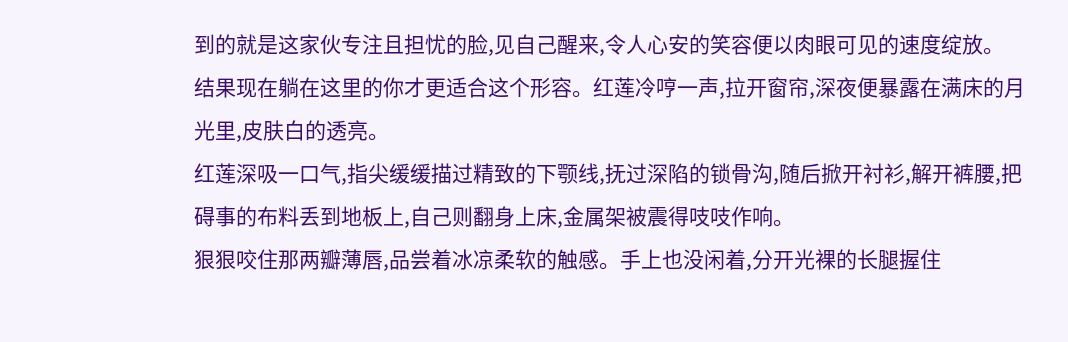到的就是这家伙专注且担忧的脸,见自己醒来,令人心安的笑容便以肉眼可见的速度绽放。
结果现在躺在这里的你才更适合这个形容。红莲冷哼一声,拉开窗帘,深夜便暴露在满床的月光里,皮肤白的透亮。
红莲深吸一口气,指尖缓缓描过精致的下颚线,抚过深陷的锁骨沟,随后掀开衬衫,解开裤腰,把碍事的布料丢到地板上,自己则翻身上床,金属架被震得吱吱作响。
狠狠咬住那两瓣薄唇,品尝着冰凉柔软的触感。手上也没闲着,分开光裸的长腿握住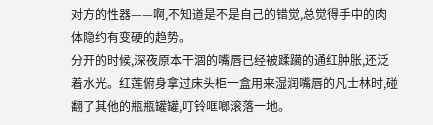对方的性器——啊,不知道是不是自己的错觉,总觉得手中的肉体隐约有变硬的趋势。
分开的时候,深夜原本干涸的嘴唇已经被蹂躏的通红肿胀,还泛着水光。红莲俯身拿过床头柜一盒用来湿润嘴唇的凡士林时,碰翻了其他的瓶瓶罐罐,叮铃哐啷滚落一地。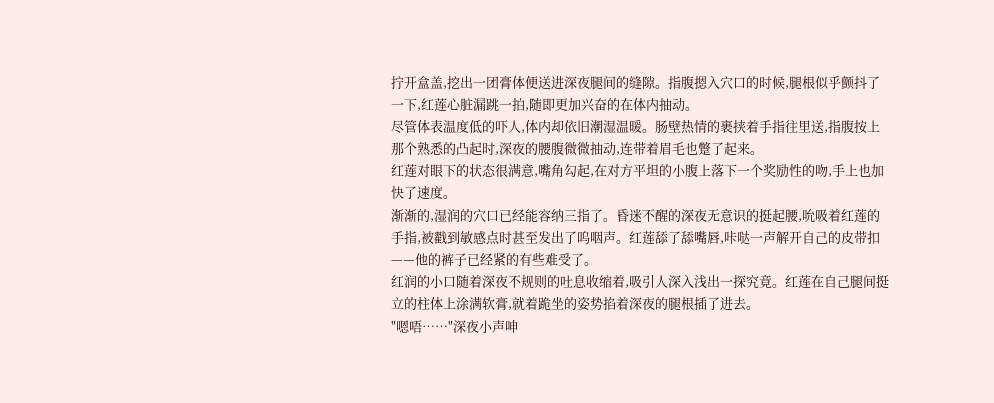拧开盒盖,挖出一团膏体便送进深夜腿间的缝隙。指腹摁入穴口的时候,腿根似乎颤抖了一下,红莲心脏漏跳一拍,随即更加兴奋的在体内抽动。
尽管体表温度低的吓人,体内却依旧潮湿温暖。肠壁热情的裹挟着手指往里送,指腹按上那个熟悉的凸起时,深夜的腰腹微微抽动,连带着眉毛也蹩了起来。
红莲对眼下的状态很满意,嘴角勾起,在对方平坦的小腹上落下一个奖励性的吻,手上也加快了速度。
渐渐的,湿润的穴口已经能容纳三指了。昏迷不醒的深夜无意识的挺起腰,吮吸着红莲的手指,被戳到敏感点时甚至发出了呜咽声。红莲舔了舔嘴唇,咔哒一声解开自己的皮带扣——他的裤子已经紧的有些难受了。
红润的小口随着深夜不规则的吐息收缩着,吸引人深入浅出一探究竟。红莲在自己腿间挺立的柱体上涂满软膏,就着跪坐的姿势掐着深夜的腿根插了进去。
"嗯唔……"深夜小声呻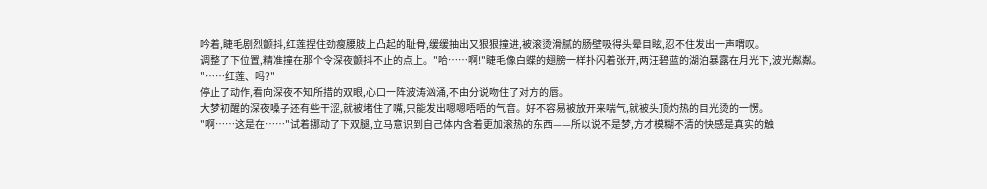吟着,睫毛剧烈颤抖,红莲捏住劲瘦腰肢上凸起的耻骨,缓缓抽出又狠狠撞进,被滚烫滑腻的肠壁吸得头晕目眩,忍不住发出一声喟叹。
调整了下位置,精准撞在那个令深夜颤抖不止的点上。"哈……啊!"睫毛像白蝶的翅膀一样扑闪着张开,两汪碧蓝的湖泊暴露在月光下,波光粼粼。
"……红莲、吗?"
停止了动作,看向深夜不知所措的双眼,心口一阵波涛汹涌,不由分说吻住了对方的唇。
大梦初醒的深夜嗓子还有些干涩,就被堵住了嘴,只能发出嗯嗯唔唔的气音。好不容易被放开来喘气,就被头顶灼热的目光烫的一愣。
"啊……这是在……"试着挪动了下双腿,立马意识到自己体内含着更加滚热的东西——所以说不是梦,方才模糊不清的快感是真实的触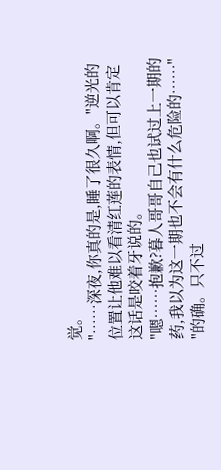觉。
"……深夜,你真的是,睡了很久啊。"逆光的位置让他难以看清红莲的表情,但可以肯定这话是咬着牙说的。
"嗯……抱歉?暮人哥哥自己也试过上一期的药,我以为这一期也不会有什么危险的……"
"的确。只不过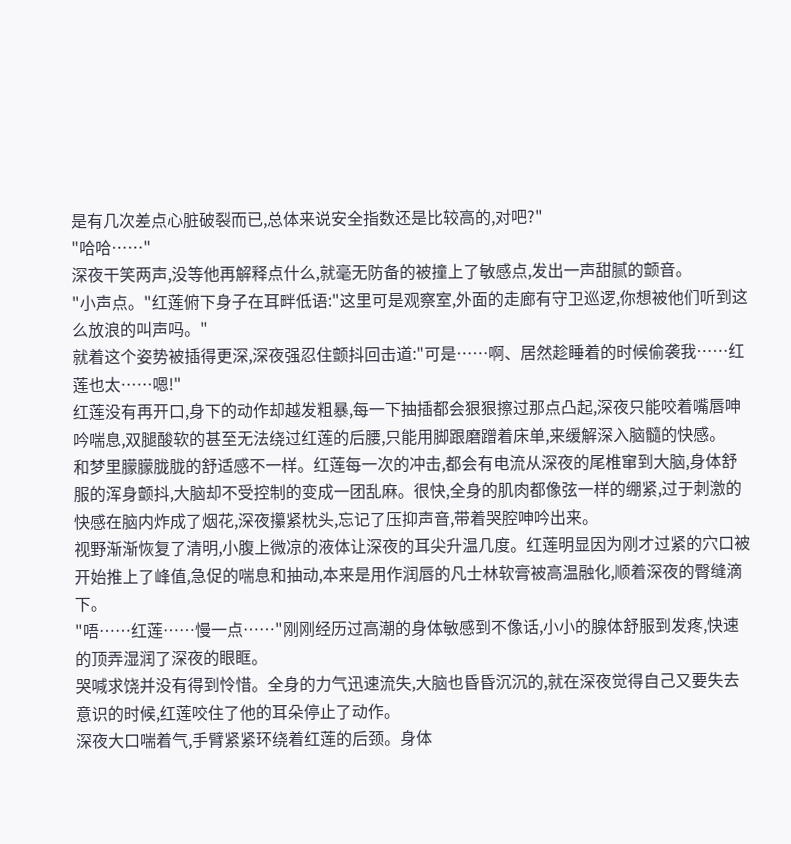是有几次差点心脏破裂而已,总体来说安全指数还是比较高的,对吧?"
"哈哈……"
深夜干笑两声,没等他再解释点什么,就毫无防备的被撞上了敏感点,发出一声甜腻的颤音。
"小声点。"红莲俯下身子在耳畔低语:"这里可是观察室,外面的走廊有守卫巡逻,你想被他们听到这么放浪的叫声吗。"
就着这个姿势被插得更深,深夜强忍住颤抖回击道:"可是……啊、居然趁睡着的时候偷袭我……红莲也太……嗯!"
红莲没有再开口,身下的动作却越发粗暴,每一下抽插都会狠狠擦过那点凸起,深夜只能咬着嘴唇呻吟喘息,双腿酸软的甚至无法绕过红莲的后腰,只能用脚跟磨蹭着床单,来缓解深入脑髓的快感。
和梦里朦朦胧胧的舒适感不一样。红莲每一次的冲击,都会有电流从深夜的尾椎窜到大脑,身体舒服的浑身颤抖,大脑却不受控制的变成一团乱麻。很快,全身的肌肉都像弦一样的绷紧,过于刺激的快感在脑内炸成了烟花,深夜攥紧枕头,忘记了压抑声音,带着哭腔呻吟出来。
视野渐渐恢复了清明,小腹上微凉的液体让深夜的耳尖升温几度。红莲明显因为刚才过紧的穴口被开始推上了峰值,急促的喘息和抽动,本来是用作润唇的凡士林软膏被高温融化,顺着深夜的臀缝滴下。
"唔……红莲……慢一点……"刚刚经历过高潮的身体敏感到不像话,小小的腺体舒服到发疼,快速的顶弄湿润了深夜的眼眶。
哭喊求饶并没有得到怜惜。全身的力气迅速流失,大脑也昏昏沉沉的,就在深夜觉得自己又要失去意识的时候,红莲咬住了他的耳朵停止了动作。
深夜大口喘着气,手臂紧紧环绕着红莲的后颈。身体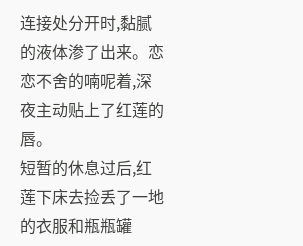连接处分开时,黏腻的液体渗了出来。恋恋不舍的喃呢着,深夜主动贴上了红莲的唇。
短暂的休息过后,红莲下床去捡丢了一地的衣服和瓶瓶罐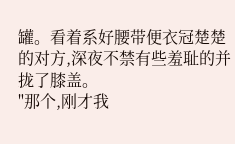罐。看着系好腰带便衣冠楚楚的对方,深夜不禁有些羞耻的并拢了膝盖。
"那个,刚才我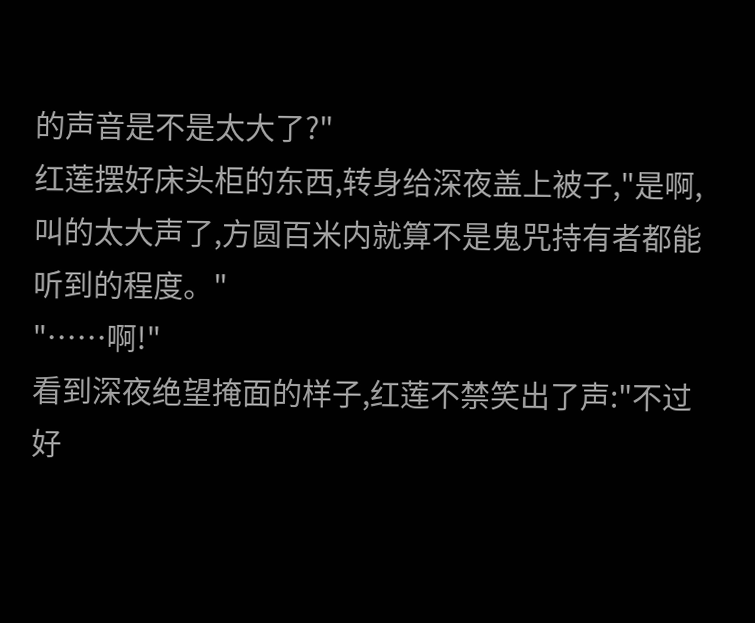的声音是不是太大了?"
红莲摆好床头柜的东西,转身给深夜盖上被子,"是啊,叫的太大声了,方圆百米内就算不是鬼咒持有者都能听到的程度。"
"……啊!"
看到深夜绝望掩面的样子,红莲不禁笑出了声:"不过好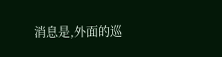消息是,外面的巡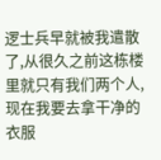逻士兵早就被我遣散了,从很久之前这栋楼里就只有我们两个人,现在我要去拿干净的衣服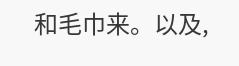和毛巾来。以及,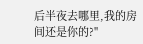后半夜去哪里,我的房间还是你的?"